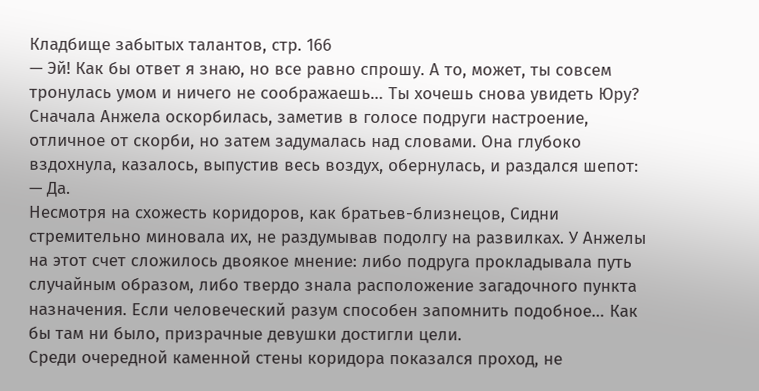Кладбище забытых талантов, стр. 166
— Эй! Как бы ответ я знаю, но все равно спрошу. А то, может, ты совсем тронулась умом и ничего не соображаешь… Ты хочешь снова увидеть Юру?
Сначала Анжела оскорбилась, заметив в голосе подруги настроение, отличное от скорби, но затем задумалась над словами. Она глубоко вздохнула, казалось, выпустив весь воздух, обернулась, и раздался шепот:
— Да.
Несмотря на схожесть коридоров, как братьев-близнецов, Сидни стремительно миновала их, не раздумывав подолгу на развилках. У Анжелы на этот счет сложилось двоякое мнение: либо подруга прокладывала путь случайным образом, либо твердо знала расположение загадочного пункта назначения. Если человеческий разум способен запомнить подобное… Как бы там ни было, призрачные девушки достигли цели.
Среди очередной каменной стены коридора показался проход, не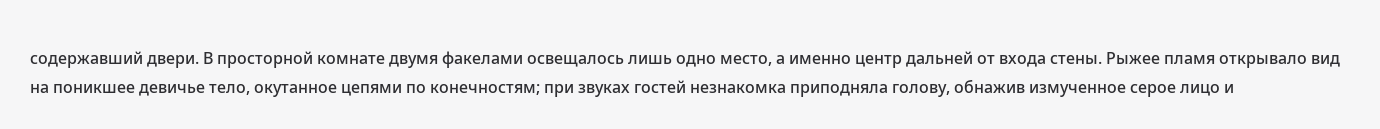содержавший двери. В просторной комнате двумя факелами освещалось лишь одно место, а именно центр дальней от входа стены. Рыжее пламя открывало вид на поникшее девичье тело, окутанное цепями по конечностям; при звуках гостей незнакомка приподняла голову, обнажив измученное серое лицо и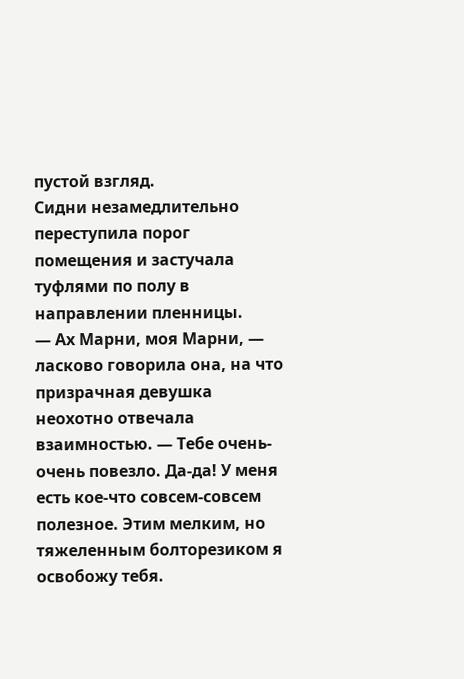пустой взгляд.
Сидни незамедлительно переступила порог помещения и застучала туфлями по полу в направлении пленницы.
— Ах Марни, моя Марни, — ласково говорила она, на что призрачная девушка неохотно отвечала взаимностью. — Тебе очень-очень повезло. Да-да! У меня есть кое-что совсем-совсем полезное. Этим мелким, но тяжеленным болторезиком я освобожу тебя.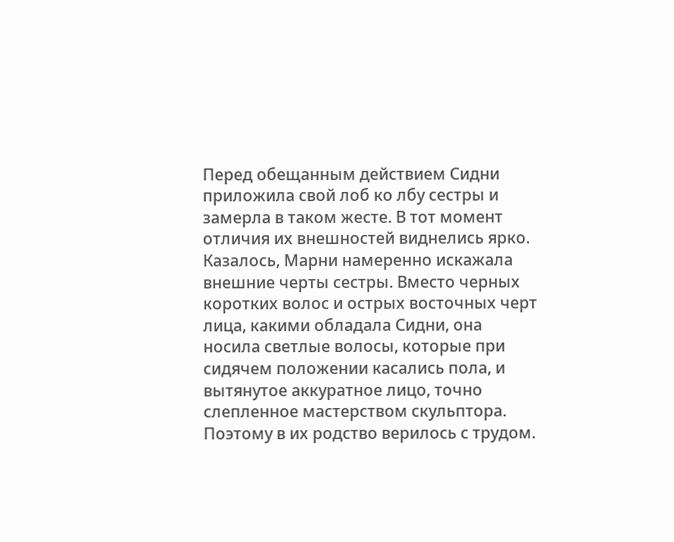Перед обещанным действием Сидни приложила свой лоб ко лбу сестры и замерла в таком жесте. В тот момент отличия их внешностей виднелись ярко. Казалось, Марни намеренно искажала внешние черты сестры. Вместо черных коротких волос и острых восточных черт лица, какими обладала Сидни, она носила светлые волосы, которые при сидячем положении касались пола, и вытянутое аккуратное лицо, точно слепленное мастерством скульптора. Поэтому в их родство верилось с трудом.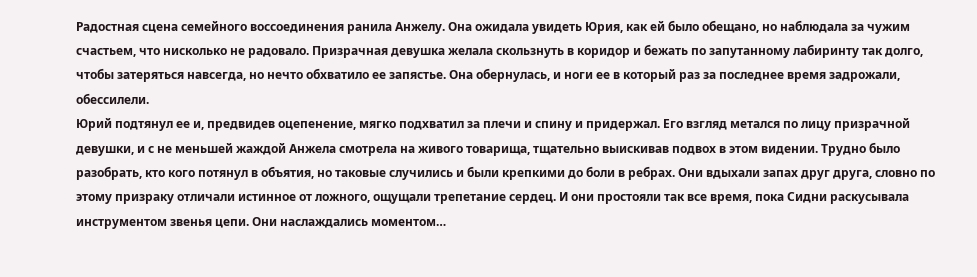Радостная сцена семейного воссоединения ранила Анжелу. Она ожидала увидеть Юрия, как ей было обещано, но наблюдала за чужим счастьем, что нисколько не радовало. Призрачная девушка желала скользнуть в коридор и бежать по запутанному лабиринту так долго, чтобы затеряться навсегда, но нечто обхватило ее запястье. Она обернулась, и ноги ее в который раз за последнее время задрожали, обессилели.
Юрий подтянул ее и, предвидев оцепенение, мягко подхватил за плечи и спину и придержал. Его взгляд метался по лицу призрачной девушки, и с не меньшей жаждой Анжела смотрела на живого товарища, тщательно выискивав подвох в этом видении. Трудно было разобрать, кто кого потянул в объятия, но таковые случились и были крепкими до боли в ребрах. Они вдыхали запах друг друга, словно по этому призраку отличали истинное от ложного, ощущали трепетание сердец. И они простояли так все время, пока Сидни раскусывала инструментом звенья цепи. Они наслаждались моментом…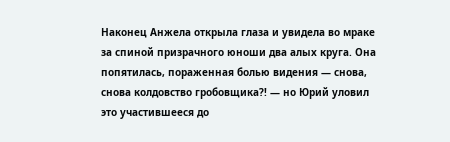Наконец Анжела открыла глаза и увидела во мраке за спиной призрачного юноши два алых круга. Она попятилась, пораженная болью видения — снова, снова колдовство гробовщика?! — но Юрий уловил это участившееся до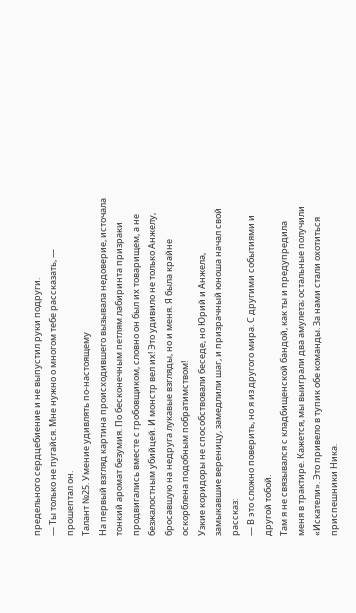предельного сердцебиение и не выпустил руки подруги.
— Ты только не пугайся. Мне нужно о многом тебе рассказать, — прошептал он.
Талант №25. Умение удивлять по-настоящему
На первый взгляд картина происходившего вызывала недоверие, источала тонкий аромат безумия. По бесконечным петлям лабиринта призраки продвигались вместе с гробовщиком, словно он был их товарищем, а не безжалостным убийцей. И монстр вел их! Это удивило не только Анжелу, бросавшую на недруга лукавые взгляды, но и меня. Я была крайне оскорблена подобным побратимством!
Узкие коридоры не способствовали беседе, но Юрий и Анжела, замыкавшие вереницу, замедлили шаг, и призрачный юноша начал свой рассказ:
— В это сложно поверить, но я из другого мира. С другими событиями и другой тобой.
Там я не связывался с кладбищенской бандой, как ты и предупредила меня в трактире. Кажется, мы выиграли два амулета; остальные получили «Искатели». Это привело в тупик обе команды. За нами стали охотиться приспешники Ника.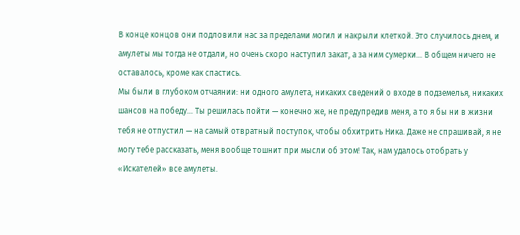В конце концов они подловили нас за пределами могил и накрыли клеткой. Это случилось днем, и амулеты мы тогда не отдали, но очень скоро наступил закат, а за ним сумерки… В общем ничего не оставалось, кроме как спастись.
Мы были в глубоком отчаянии: ни одного амулета, никаких сведений о входе в подземелья, никаких шансов на победу… Ты решилась пойти — конечно же, не предупредив меня, а то я бы ни в жизни тебя не отпустил — на самый отвратный поступок, чтобы обхитрить Ника. Даже не спрашивай, я не могу тебе рассказать, меня вообще тошнит при мысли об этом! Так, нам удалось отобрать у «Искателей» все амулеты.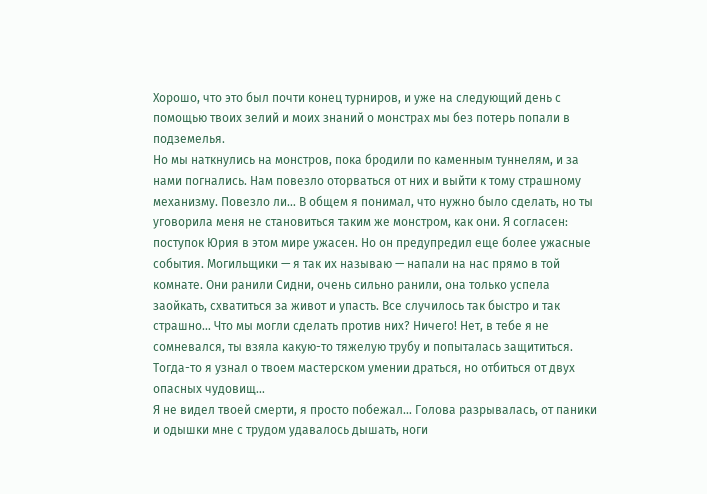Хорошо, что это был почти конец турниров, и уже на следующий день с помощью твоих зелий и моих знаний о монстрах мы без потерь попали в подземелья.
Но мы наткнулись на монстров, пока бродили по каменным туннелям, и за нами погнались. Нам повезло оторваться от них и выйти к тому страшному механизму. Повезло ли… В общем я понимал, что нужно было сделать, но ты уговорила меня не становиться таким же монстром, как они. Я согласен: поступок Юрия в этом мире ужасен. Но он предупредил еще более ужасные события. Могильщики — я так их называю — напали на нас прямо в той комнате. Они ранили Сидни, очень сильно ранили, она только успела заойкать, схватиться за живот и упасть. Все случилось так быстро и так страшно… Что мы могли сделать против них? Ничего! Нет, в тебе я не сомневался, ты взяла какую-то тяжелую трубу и попыталась защититься. Тогда-то я узнал о твоем мастерском умении драться, но отбиться от двух опасных чудовищ…
Я не видел твоей смерти, я просто побежал… Голова разрывалась, от паники и одышки мне с трудом удавалось дышать, ноги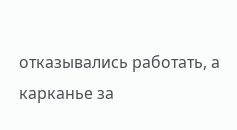отказывались работать, а карканье за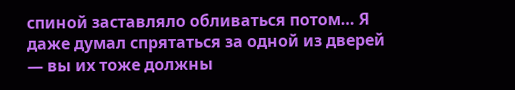спиной заставляло обливаться потом… Я даже думал спрятаться за одной из дверей — вы их тоже должны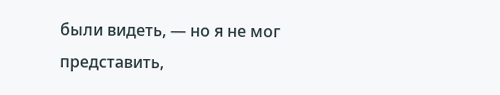были видеть, — но я не мог представить,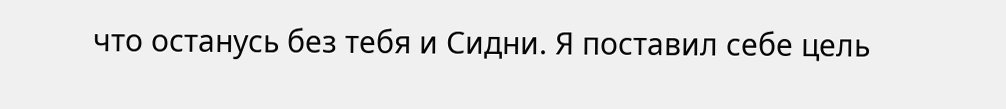что останусь без тебя и Сидни. Я поставил себе цель